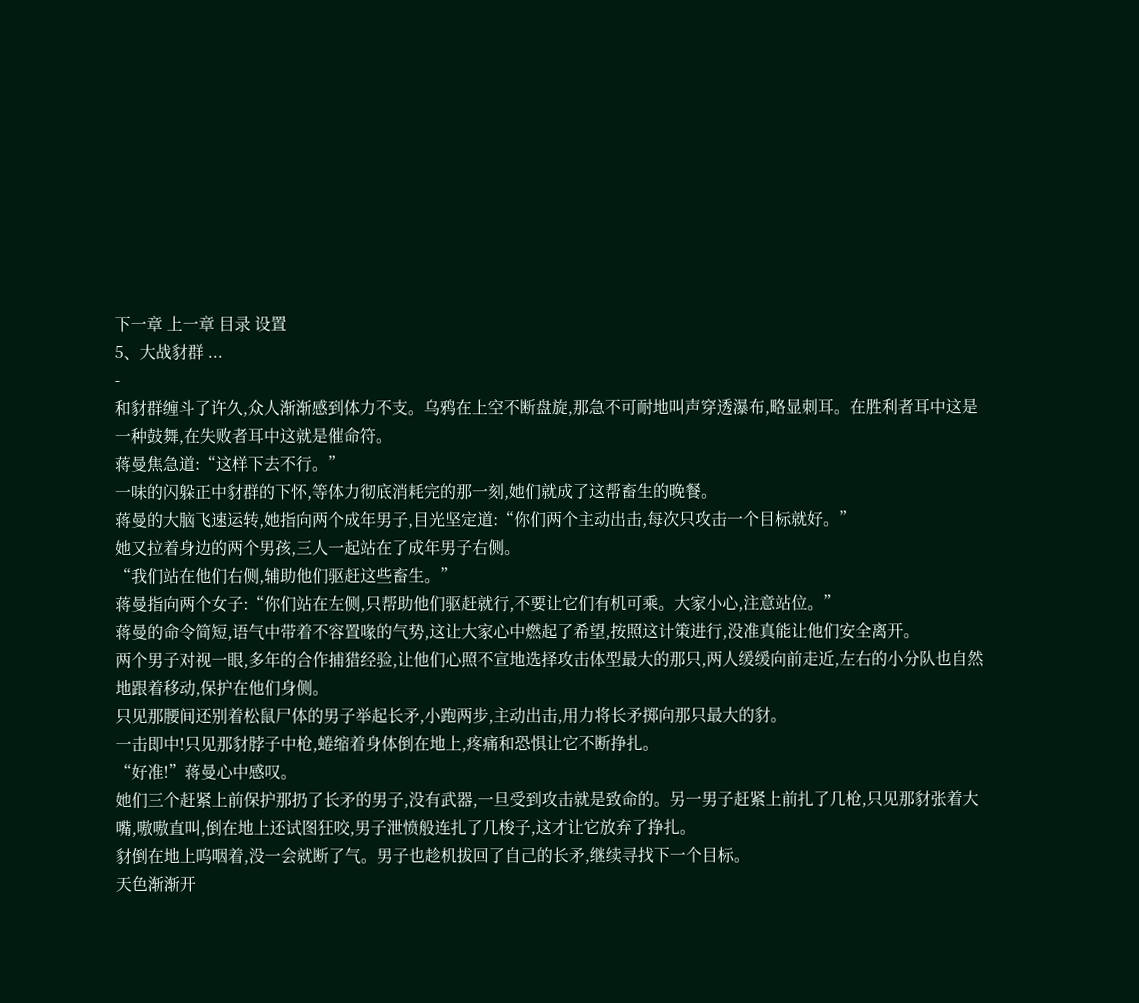下一章 上一章 目录 设置
5、大战豺群 ...
-
和豺群缠斗了许久,众人渐渐感到体力不支。乌鸦在上空不断盘旋,那急不可耐地叫声穿透瀑布,略显刺耳。在胜利者耳中这是一种鼓舞,在失败者耳中这就是催命符。
蒋曼焦急道:“这样下去不行。”
一味的闪躲正中豺群的下怀,等体力彻底消耗完的那一刻,她们就成了这帮畜生的晚餐。
蒋曼的大脑飞速运转,她指向两个成年男子,目光坚定道:“你们两个主动出击,每次只攻击一个目标就好。”
她又拉着身边的两个男孩,三人一起站在了成年男子右侧。
“我们站在他们右侧,辅助他们驱赶这些畜生。”
蒋曼指向两个女子:“你们站在左侧,只帮助他们驱赶就行,不要让它们有机可乘。大家小心,注意站位。”
蒋曼的命令简短,语气中带着不容置喙的气势,这让大家心中燃起了希望,按照这计策进行,没准真能让他们安全离开。
两个男子对视一眼,多年的合作捕猎经验,让他们心照不宣地选择攻击体型最大的那只,两人缓缓向前走近,左右的小分队也自然地跟着移动,保护在他们身侧。
只见那腰间还别着松鼠尸体的男子举起长矛,小跑两步,主动出击,用力将长矛掷向那只最大的豺。
一击即中!只见那豺脖子中枪,蜷缩着身体倒在地上,疼痛和恐惧让它不断挣扎。
“好准!”蒋曼心中感叹。
她们三个赶紧上前保护那扔了长矛的男子,没有武器,一旦受到攻击就是致命的。另一男子赶紧上前扎了几枪,只见那豺张着大嘴,嗷嗷直叫,倒在地上还试图狂咬,男子泄愤般连扎了几梭子,这才让它放弃了挣扎。
豺倒在地上呜咽着,没一会就断了气。男子也趁机拔回了自己的长矛,继续寻找下一个目标。
天色渐渐开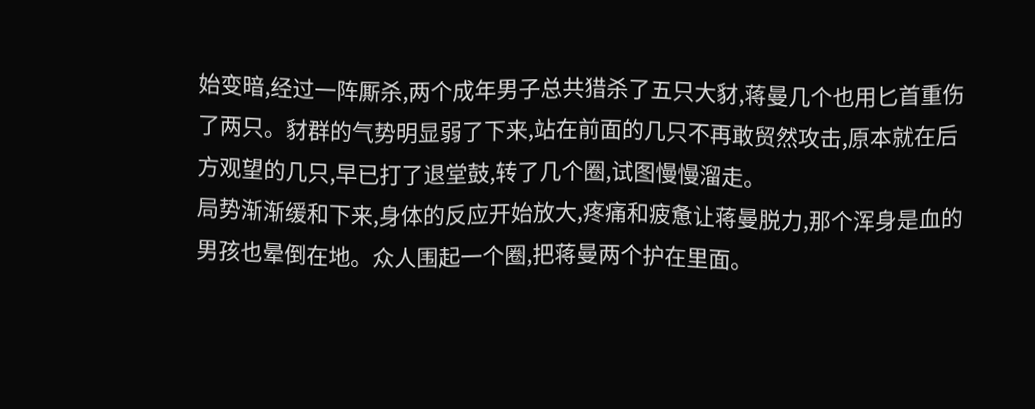始变暗,经过一阵厮杀,两个成年男子总共猎杀了五只大豺,蒋曼几个也用匕首重伤了两只。豺群的气势明显弱了下来,站在前面的几只不再敢贸然攻击,原本就在后方观望的几只,早已打了退堂鼓,转了几个圈,试图慢慢溜走。
局势渐渐缓和下来,身体的反应开始放大,疼痛和疲惫让蒋曼脱力,那个浑身是血的男孩也晕倒在地。众人围起一个圈,把蒋曼两个护在里面。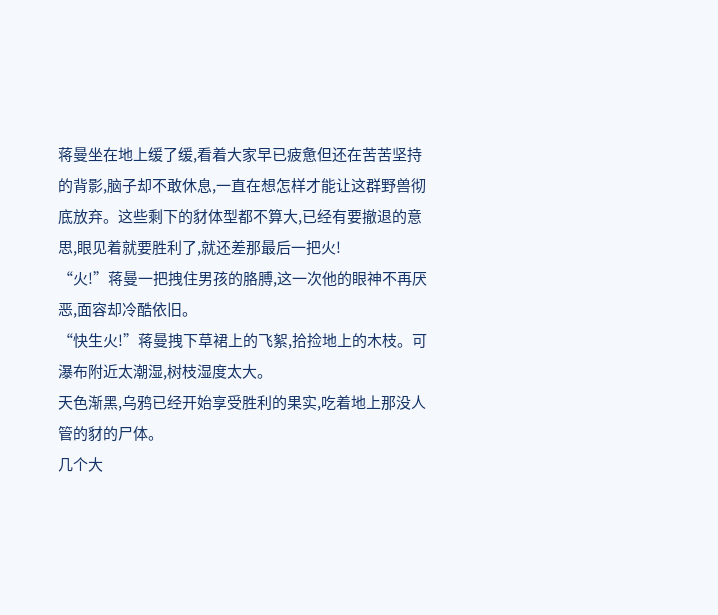蒋曼坐在地上缓了缓,看着大家早已疲惫但还在苦苦坚持的背影,脑子却不敢休息,一直在想怎样才能让这群野兽彻底放弃。这些剩下的豺体型都不算大,已经有要撤退的意思,眼见着就要胜利了,就还差那最后一把火!
“火!”蒋曼一把拽住男孩的胳膊,这一次他的眼神不再厌恶,面容却冷酷依旧。
“快生火!”蒋曼拽下草裙上的飞絮,拾捡地上的木枝。可瀑布附近太潮湿,树枝湿度太大。
天色渐黑,乌鸦已经开始享受胜利的果实,吃着地上那没人管的豺的尸体。
几个大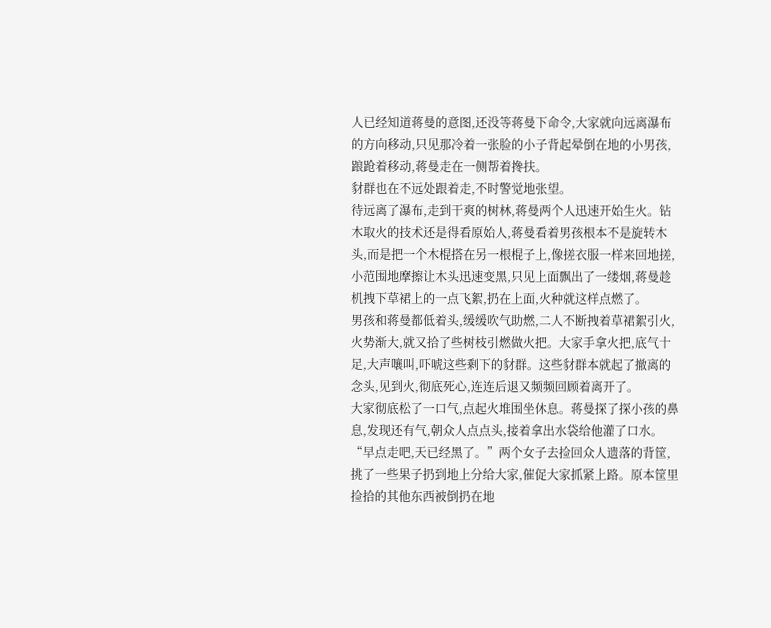人已经知道蒋曼的意图,还没等蒋曼下命令,大家就向远离瀑布的方向移动,只见那冷着一张脸的小子背起晕倒在地的小男孩,踉跄着移动,蒋曼走在一侧帮着搀扶。
豺群也在不远处跟着走,不时警觉地张望。
待远离了瀑布,走到干爽的树林,蒋曼两个人迅速开始生火。钻木取火的技术还是得看原始人,蒋曼看着男孩根本不是旋转木头,而是把一个木棍搭在另一根棍子上,像搓衣服一样来回地搓,小范围地摩擦让木头迅速变黑,只见上面飘出了一缕烟,蒋曼趁机拽下草裙上的一点飞絮,扔在上面,火种就这样点燃了。
男孩和蒋曼都低着头,缓缓吹气助燃,二人不断拽着草裙絮引火,火势渐大,就又拾了些树枝引燃做火把。大家手拿火把,底气十足,大声嚷叫,吓唬这些剩下的豺群。这些豺群本就起了撤离的念头,见到火,彻底死心,连连后退又频频回顾着离开了。
大家彻底松了一口气,点起火堆围坐休息。蒋曼探了探小孩的鼻息,发现还有气,朝众人点点头,接着拿出水袋给他灌了口水。
“早点走吧,天已经黑了。”两个女子去捡回众人遗落的背筐,挑了一些果子扔到地上分给大家,催促大家抓紧上路。原本筐里捡拾的其他东西被倒扔在地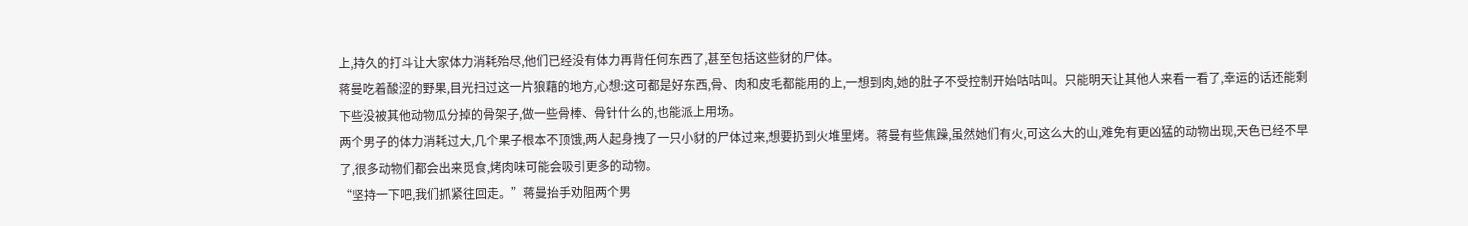上,持久的打斗让大家体力消耗殆尽,他们已经没有体力再背任何东西了,甚至包括这些豺的尸体。
蒋曼吃着酸涩的野果,目光扫过这一片狼藉的地方,心想:这可都是好东西,骨、肉和皮毛都能用的上,一想到肉,她的肚子不受控制开始咕咕叫。只能明天让其他人来看一看了,幸运的话还能剩下些没被其他动物瓜分掉的骨架子,做一些骨棒、骨针什么的,也能派上用场。
两个男子的体力消耗过大,几个果子根本不顶饿,两人起身拽了一只小豺的尸体过来,想要扔到火堆里烤。蒋曼有些焦躁,虽然她们有火,可这么大的山,难免有更凶猛的动物出现,天色已经不早了,很多动物们都会出来觅食,烤肉味可能会吸引更多的动物。
“坚持一下吧,我们抓紧往回走。”蒋曼抬手劝阻两个男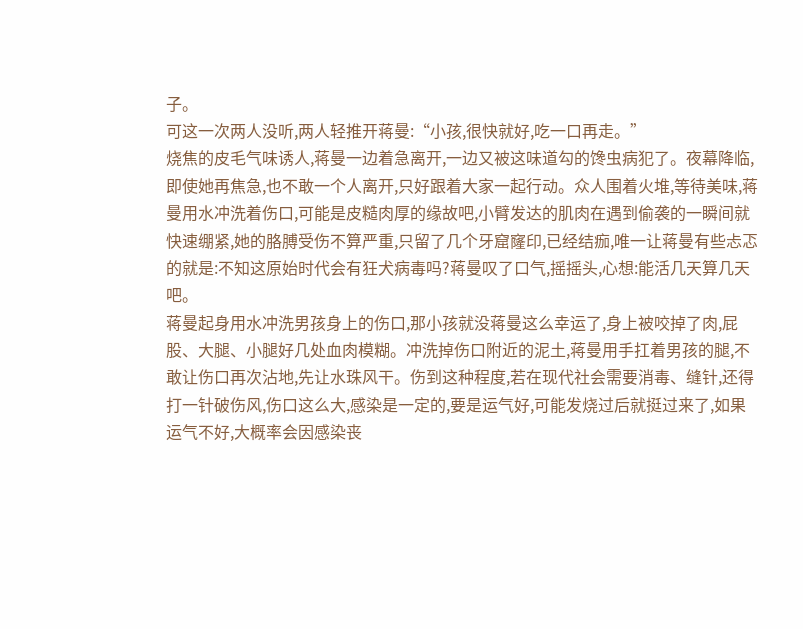子。
可这一次两人没听,两人轻推开蒋曼:“小孩,很快就好,吃一口再走。”
烧焦的皮毛气味诱人,蒋曼一边着急离开,一边又被这味道勾的馋虫病犯了。夜幕降临,即使她再焦急,也不敢一个人离开,只好跟着大家一起行动。众人围着火堆,等待美味,蒋曼用水冲洗着伤口,可能是皮糙肉厚的缘故吧,小臂发达的肌肉在遇到偷袭的一瞬间就快速绷紧,她的胳膊受伤不算严重,只留了几个牙窟窿印,已经结痂,唯一让蒋曼有些忐忑的就是:不知这原始时代会有狂犬病毒吗?蒋曼叹了口气,摇摇头,心想:能活几天算几天吧。
蒋曼起身用水冲洗男孩身上的伤口,那小孩就没蒋曼这么幸运了,身上被咬掉了肉,屁股、大腿、小腿好几处血肉模糊。冲洗掉伤口附近的泥土,蒋曼用手扛着男孩的腿,不敢让伤口再次沾地,先让水珠风干。伤到这种程度,若在现代社会需要消毒、缝针,还得打一针破伤风,伤口这么大,感染是一定的,要是运气好,可能发烧过后就挺过来了,如果运气不好,大概率会因感染丧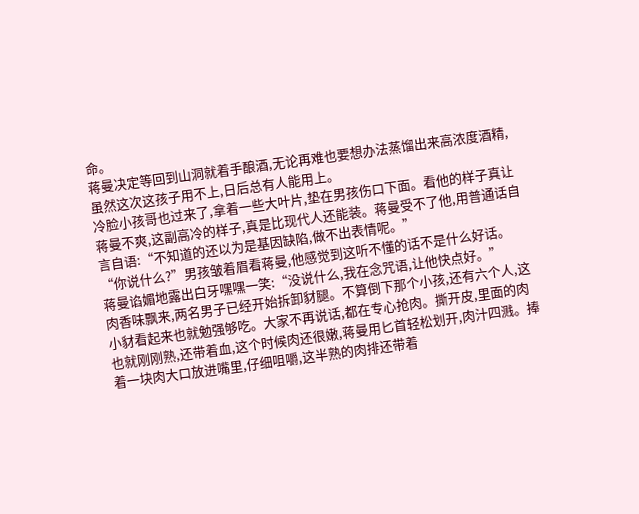命。
蒋曼决定等回到山洞就着手酿酒,无论再难也要想办法蒸馏出来高浓度酒精,虽然这次这孩子用不上,日后总有人能用上。
冷脸小孩哥也过来了,拿着一些大叶片,垫在男孩伤口下面。看他的样子真让蒋曼不爽,这副高冷的样子,真是比现代人还能装。蒋曼受不了他,用普通话自言自语:“不知道的还以为是基因缺陷,做不出表情呢。”
“你说什么?”男孩皱着眉看蒋曼,他感觉到这听不懂的话不是什么好话。
蒋曼谄媚地露出白牙嘿嘿一笑:“没说什么,我在念咒语,让他快点好。”
肉香味飘来,两名男子已经开始拆卸豺腿。不算倒下那个小孩,还有六个人,这小豺看起来也就勉强够吃。大家不再说话,都在专心抢肉。撕开皮,里面的肉也就刚刚熟,还带着血,这个时候肉还很嫩,蒋曼用匕首轻松划开,肉汁四溅。捧着一块肉大口放进嘴里,仔细咀嚼,这半熟的肉排还带着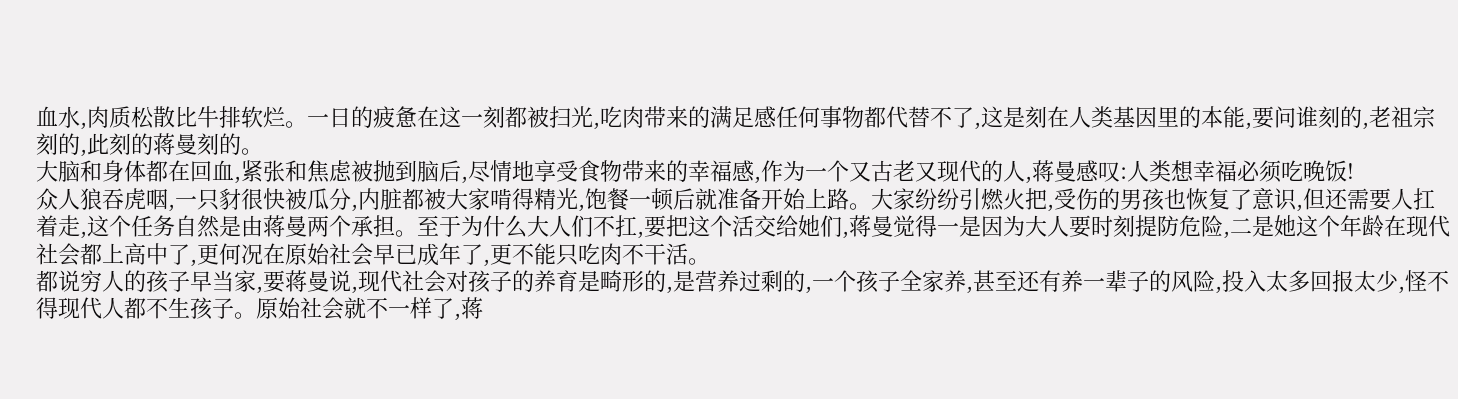血水,肉质松散比牛排软烂。一日的疲惫在这一刻都被扫光,吃肉带来的满足感任何事物都代替不了,这是刻在人类基因里的本能,要问谁刻的,老祖宗刻的,此刻的蒋曼刻的。
大脑和身体都在回血,紧张和焦虑被抛到脑后,尽情地享受食物带来的幸福感,作为一个又古老又现代的人,蒋曼感叹:人类想幸福必须吃晚饭!
众人狼吞虎咽,一只豺很快被瓜分,内脏都被大家啃得精光,饱餐一顿后就准备开始上路。大家纷纷引燃火把,受伤的男孩也恢复了意识,但还需要人扛着走,这个任务自然是由蒋曼两个承担。至于为什么大人们不扛,要把这个活交给她们,蒋曼觉得一是因为大人要时刻提防危险,二是她这个年龄在现代社会都上高中了,更何况在原始社会早已成年了,更不能只吃肉不干活。
都说穷人的孩子早当家,要蒋曼说,现代社会对孩子的养育是畸形的,是营养过剩的,一个孩子全家养,甚至还有养一辈子的风险,投入太多回报太少,怪不得现代人都不生孩子。原始社会就不一样了,蒋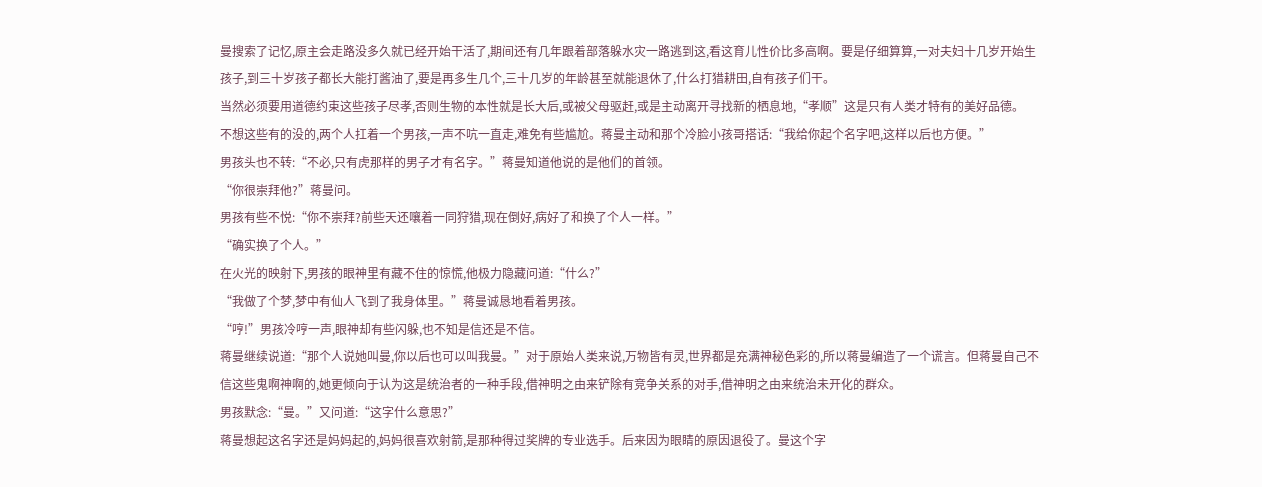曼搜索了记忆,原主会走路没多久就已经开始干活了,期间还有几年跟着部落躲水灾一路逃到这,看这育儿性价比多高啊。要是仔细算算,一对夫妇十几岁开始生孩子,到三十岁孩子都长大能打酱油了,要是再多生几个,三十几岁的年龄甚至就能退休了,什么打猎耕田,自有孩子们干。
当然必须要用道德约束这些孩子尽孝,否则生物的本性就是长大后,或被父母驱赶,或是主动离开寻找新的栖息地,“孝顺”这是只有人类才特有的美好品德。
不想这些有的没的,两个人扛着一个男孩,一声不吭一直走,难免有些尴尬。蒋曼主动和那个冷脸小孩哥搭话:“我给你起个名字吧,这样以后也方便。”
男孩头也不转:“不必,只有虎那样的男子才有名字。”蒋曼知道他说的是他们的首领。
“你很崇拜他?”蒋曼问。
男孩有些不悦:“你不崇拜?前些天还嚷着一同狩猎,现在倒好,病好了和换了个人一样。”
“确实换了个人。”
在火光的映射下,男孩的眼神里有藏不住的惊慌,他极力隐藏问道:“什么?”
“我做了个梦,梦中有仙人飞到了我身体里。”蒋曼诚恳地看着男孩。
“哼!”男孩冷哼一声,眼神却有些闪躲,也不知是信还是不信。
蒋曼继续说道:“那个人说她叫曼,你以后也可以叫我曼。”对于原始人类来说,万物皆有灵,世界都是充满神秘色彩的,所以蒋曼编造了一个谎言。但蒋曼自己不信这些鬼啊神啊的,她更倾向于认为这是统治者的一种手段,借神明之由来铲除有竞争关系的对手,借神明之由来统治未开化的群众。
男孩默念:“曼。”又问道:“这字什么意思?”
蒋曼想起这名字还是妈妈起的,妈妈很喜欢射箭,是那种得过奖牌的专业选手。后来因为眼睛的原因退役了。曼这个字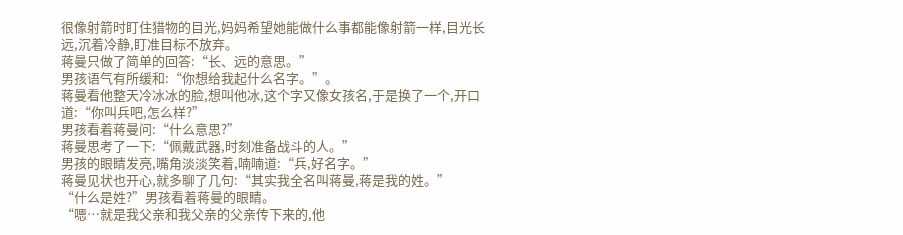很像射箭时盯住猎物的目光,妈妈希望她能做什么事都能像射箭一样,目光长远,沉着冷静,盯准目标不放弃。
蒋曼只做了简单的回答:“长、远的意思。”
男孩语气有所缓和:“你想给我起什么名字。”。
蒋曼看他整天冷冰冰的脸,想叫他冰,这个字又像女孩名,于是换了一个,开口道:“你叫兵吧,怎么样?”
男孩看着蒋曼问:“什么意思?”
蒋曼思考了一下:“佩戴武器,时刻准备战斗的人。”
男孩的眼睛发亮,嘴角淡淡笑着,喃喃道:“兵,好名字。”
蒋曼见状也开心,就多聊了几句:“其实我全名叫蒋曼,蒋是我的姓。”
“什么是姓?”男孩看着蒋曼的眼睛。
“嗯…就是我父亲和我父亲的父亲传下来的,他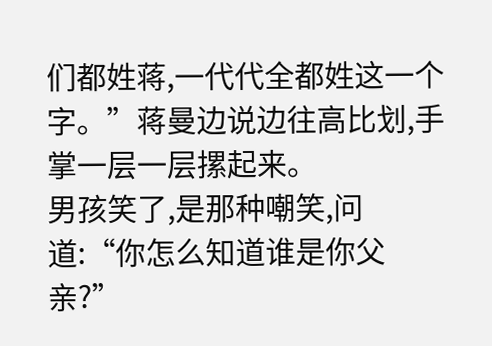们都姓蒋,一代代全都姓这一个字。”蒋曼边说边往高比划,手掌一层一层摞起来。
男孩笑了,是那种嘲笑,问道:“你怎么知道谁是你父亲?”